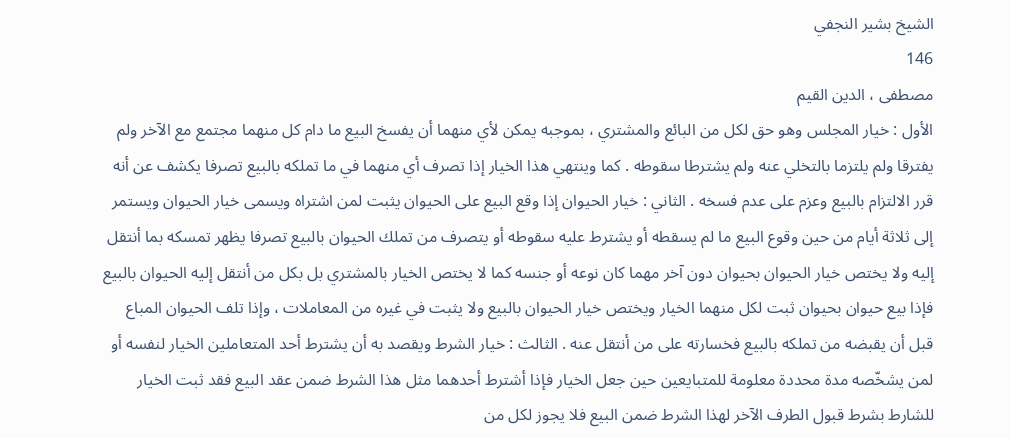الشيخ بشير النجفي
146
مصطفى ، الدين القيم
الأول : خيار المجلس وهو حق لكل من البائع والمشتري ، بموجبه يمكن لأي منهما أن يفسخ البيع ما دام كل منهما مجتمع مع الآخر ولم يفترقا ولم يلتزما بالتخلي عنه ولم يشترطا سقوطه . كما وينتهي هذا الخيار إذا تصرف أي منهما في ما تملكه بالبيع تصرفا يكشف عن أنه قرر الالتزام بالبيع وعزم على عدم فسخه . الثاني : خيار الحيوان إذا وقع البيع على الحيوان يثبت لمن اشتراه ويسمى خيار الحيوان ويستمر إلى ثلاثة أيام من حين وقوع البيع ما لم يسقطه أو يشترط عليه سقوطه أو يتصرف من تملك الحيوان بالبيع تصرفا يظهر تمسكه بما أنتقل إليه ولا يختص خيار الحيوان بحيوان دون آخر مهما كان نوعه أو جنسه كما لا يختص الخيار بالمشتري بل بكل من أنتقل إليه الحيوان بالبيع فإذا بيع حيوان بحيوان ثبت لكل منهما الخيار ويختص خيار الحيوان بالبيع ولا يثبت في غيره من المعاملات ، وإذا تلف الحيوان المباع قبل أن يقبضه من تملكه بالبيع فخسارته على من أنتقل عنه . الثالث : خيار الشرط ويقصد به أن يشترط أحد المتعاملين الخيار لنفسه أو لمن يشخّصه مدة محددة معلومة للمتبايعين حين جعل الخيار فإذا أشترط أحدهما مثل هذا الشرط ضمن عقد البيع فقد ثبت الخيار للشارط بشرط قبول الطرف الآخر لهذا الشرط ضمن البيع فلا يجوز لكل من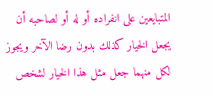المتبايعين على انفراده أو له أو لصاحبه أن يجعل الخيار كذلك بدون رضا الآخر ويجوز لكل منهما جعل مثل هذا الخيار لشخص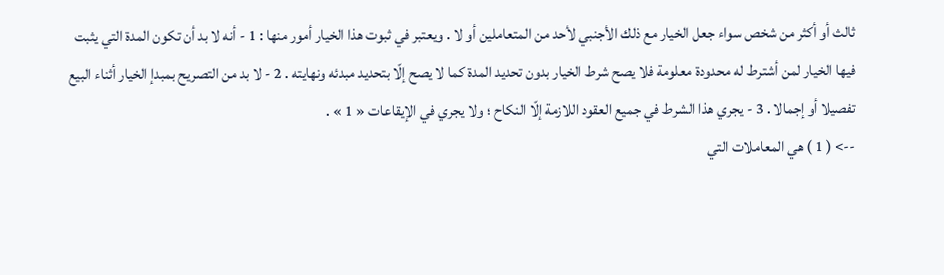ثالث أو أكثر من شخص سواء جعل الخيار مع ذلك الأجنبي لأحد من المتعاملين أو لا . ويعتبر في ثبوت هذا الخيار أمور منها : 1 - أنه لا بد أن تكون المدة التي يثبت فيها الخيار لمن أشترط له محدودة معلومة فلا يصح شرط الخيار بدون تحديد المدة كما لا يصح إلّا بتحديد مبدئه ونهايته . 2 - لا بد من التصريح بمبدإ الخيار أثناء البيع تفصيلا أو إجمالا . 3 - يجري هذا الشرط في جميع العقود اللازمة إلّا النكاح ؛ ولا يجري في الإيقاعات « 1 » .
--> ( 1 ) هي المعاملات التي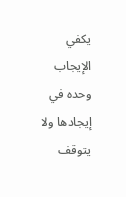يكفي الإيجاب وحده في إيجادها ولا يتوقف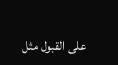على القبول مثل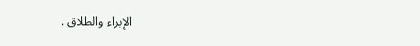الإبراء والطلاق .